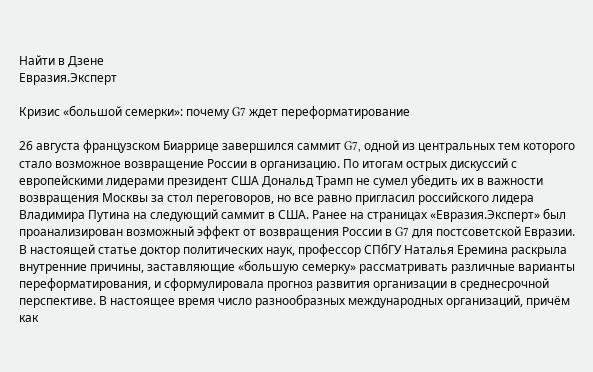Найти в Дзене
Евразия.Эксперт

Кризис «большой семерки»: почему G7 ждет переформатирование

26 августа французском Биаррице завершился саммит G7, одной из центральных тем которого стало возможное возвращение России в организацию. По итогам острых дискуссий с европейскими лидерами президент США Дональд Трамп не сумел убедить их в важности возвращения Москвы за стол переговоров, но все равно пригласил российского лидера Владимира Путина на следующий саммит в США. Ранее на страницах «Евразия.Эксперт» был проанализирован возможный эффект от возвращения России в G7 для постсоветской Евразии. В настоящей статье доктор политических наук, профессор СПбГУ Наталья Еремина раскрыла внутренние причины, заставляющие «большую семерку» рассматривать различные варианты переформатирования, и сформулировала прогноз развития организации в среднесрочной перспективе. В настоящее время число разнообразных международных организаций, причём как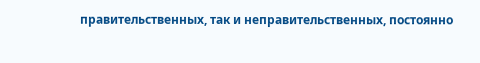правительственных, так и неправительственных, постоянно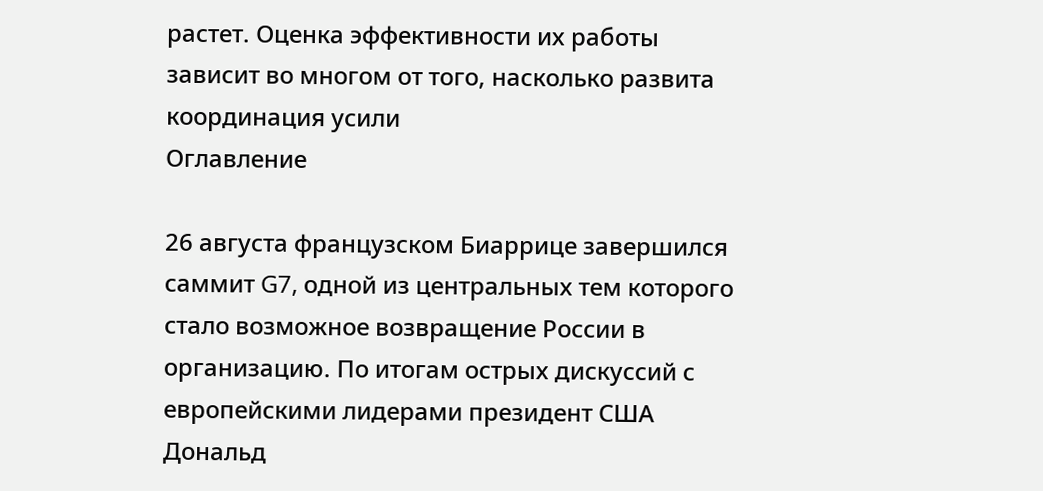растет. Оценка эффективности их работы зависит во многом от того, насколько развита координация усили
Оглавление

26 августа французском Биаррице завершился саммит G7, одной из центральных тем которого стало возможное возвращение России в организацию. По итогам острых дискуссий с европейскими лидерами президент США Дональд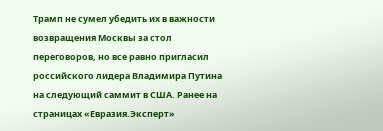Трамп не сумел убедить их в важности возвращения Москвы за стол переговоров, но все равно пригласил российского лидера Владимира Путина на следующий саммит в США. Ранее на страницах «Евразия.Эксперт»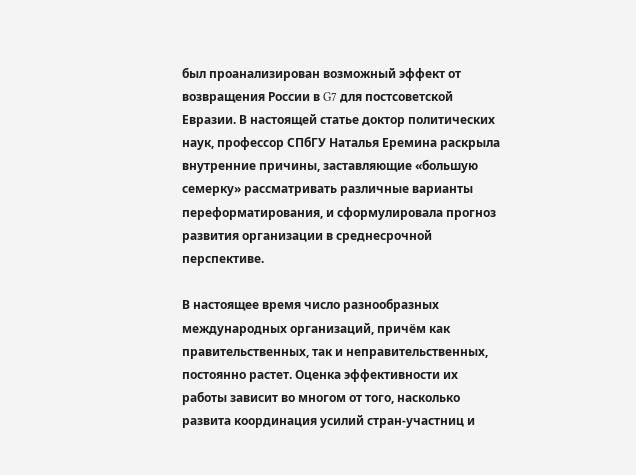был проанализирован возможный эффект от возвращения России в G7 для постсоветской Евразии. В настоящей статье доктор политических наук, профессор СПбГУ Наталья Еремина раскрыла внутренние причины, заставляющие «большую семерку» рассматривать различные варианты переформатирования, и сформулировала прогноз развития организации в среднесрочной перспективе.

В настоящее время число разнообразных международных организаций, причём как правительственных, так и неправительственных, постоянно растет. Оценка эффективности их работы зависит во многом от того, насколько развита координация усилий стран-участниц и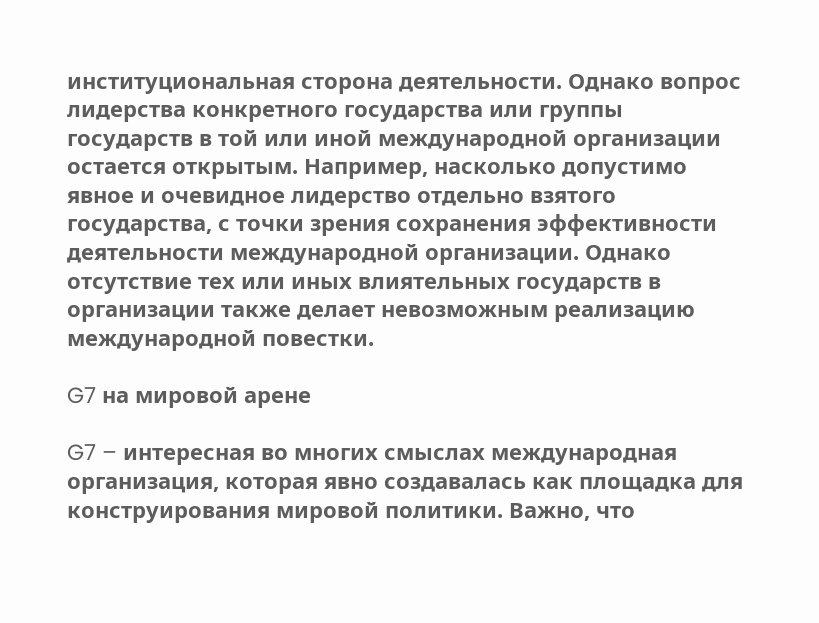институциональная сторона деятельности. Однако вопрос лидерства конкретного государства или группы государств в той или иной международной организации остается открытым. Например, насколько допустимо явное и очевидное лидерство отдельно взятого государства, с точки зрения сохранения эффективности деятельности международной организации. Однако отсутствие тех или иных влиятельных государств в организации также делает невозможным реализацию международной повестки.

G7 на мировой арене

G7 – интересная во многих смыслах международная организация, которая явно создавалась как площадка для конструирования мировой политики. Важно, что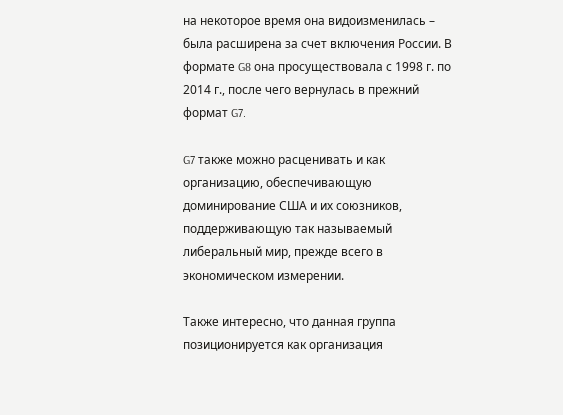на некоторое время она видоизменилась – была расширена за счет включения России. В формате G8 она просуществовала с 1998 г. по 2014 г., после чего вернулась в прежний формат G7.

G7 также можно расценивать и как организацию, обеспечивающую доминирование США и их союзников, поддерживающую так называемый либеральный мир, прежде всего в экономическом измерении.

Также интересно, что данная группа позиционируется как организация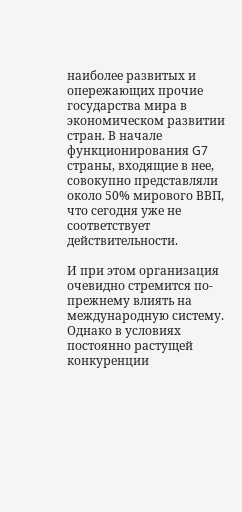наиболее развитых и опережающих прочие государства мира в экономическом развитии стран. В начале функционирования G7 страны, входящие в нее, совокупно представляли около 50% мирового ВВП, что сегодня уже не соответствует действительности.

И при этом организация очевидно стремится по-прежнему влиять на международную систему. Однако в условиях постоянно растущей конкуренции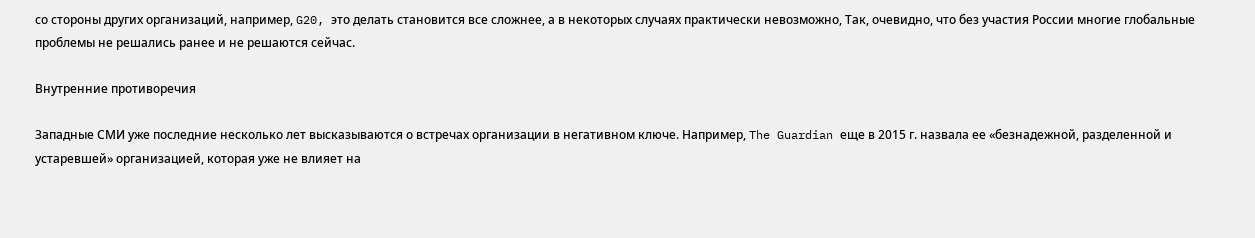со стороны других организаций, например, G20, это делать становится все сложнее, а в некоторых случаях практически невозможно, Так, очевидно, что без участия России многие глобальные проблемы не решались ранее и не решаются сейчас.

Внутренние противоречия

Западные СМИ уже последние несколько лет высказываются о встречах организации в негативном ключе. Например, The Guardian еще в 2015 г. назвала ее «безнадежной, разделенной и устаревшей» организацией, которая уже не влияет на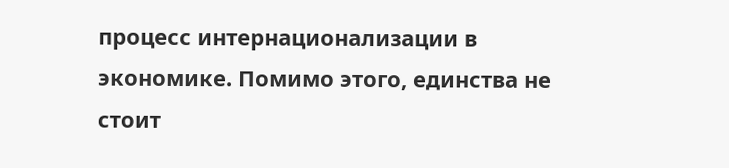процесс интернационализации в экономике. Помимо этого, единства не стоит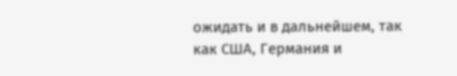ожидать и в дальнейшем, так как США, Германия и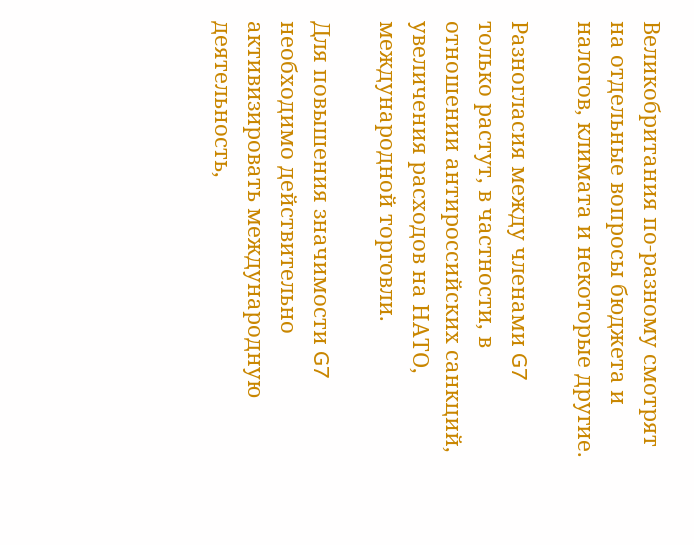Великобритания по-разному смотрят на отдельные вопросы бюджета и налогов, климата и некоторые другие.

Разногласия между членами G7 только растут, в частности, в отношении антироссийских санкций, увеличения расходов на НАТО, международной торговли.

Для повышения значимости G7 необходимо действительно активизировать международную деятельность,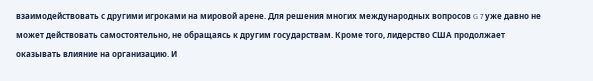взаимодействовать с другими игроками на мировой арене. Для решения многих международных вопросов G 7 уже давно не может действовать самостоятельно, не обращаясь к другим государствам. Кроме того, лидерство США продолжает оказывать влияние на организацию. И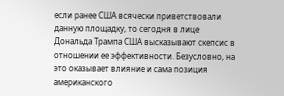если ранее США всячески приветствовали данную площадку, то сегодня в лице Дональда Трампа США высказывают скепсис в отношении ее эффективности. Безусловно, на это оказывает влияние и сама позиция американского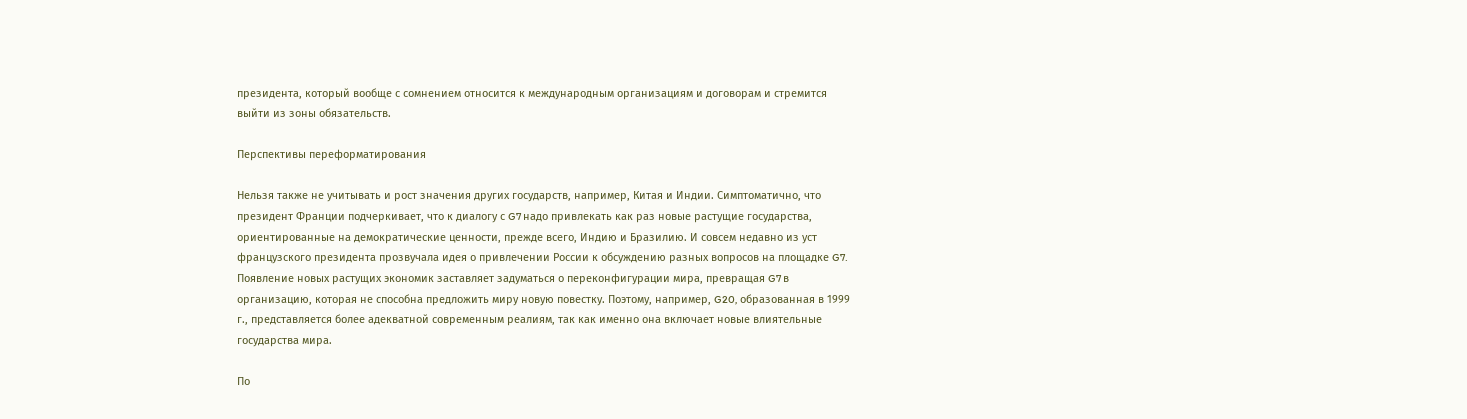президента, который вообще с сомнением относится к международным организациям и договорам и стремится выйти из зоны обязательств.

Перспективы переформатирования

Нельзя также не учитывать и рост значения других государств, например, Китая и Индии. Симптоматично, что президент Франции подчеркивает, что к диалогу с G7 надо привлекать как раз новые растущие государства, ориентированные на демократические ценности, прежде всего, Индию и Бразилию. И совсем недавно из уст французского президента прозвучала идея о привлечении России к обсуждению разных вопросов на площадке G7. Появление новых растущих экономик заставляет задуматься о переконфигурации мира, превращая G7 в организацию, которая не способна предложить миру новую повестку. Поэтому, например, G20, образованная в 1999 г., представляется более адекватной современным реалиям, так как именно она включает новые влиятельные государства мира.

По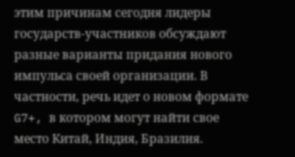этим причинам сегодня лидеры государств-участников обсуждают разные варианты придания нового импульса своей организации. В частности, речь идет о новом формате G7+, в котором могут найти свое место Китай, Индия, Бразилия.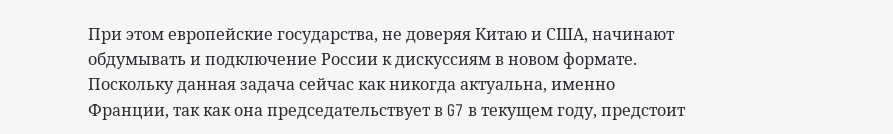При этом европейские государства, не доверяя Китаю и США, начинают обдумывать и подключение России к дискуссиям в новом формате. Поскольку данная задача сейчас как никогда актуальна, именно Франции, так как она председательствует в G7 в текущем году, предстоит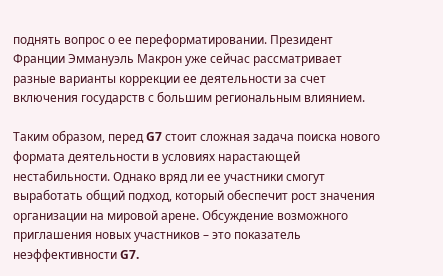поднять вопрос о ее переформатировании. Президент Франции Эммануэль Макрон уже сейчас рассматривает разные варианты коррекции ее деятельности за счет включения государств с большим региональным влиянием.

Таким образом, перед G7 стоит сложная задача поиска нового формата деятельности в условиях нарастающей нестабильности. Однако вряд ли ее участники смогут выработать общий подход, который обеспечит рост значения организации на мировой арене. Обсуждение возможного приглашения новых участников – это показатель неэффективности G7.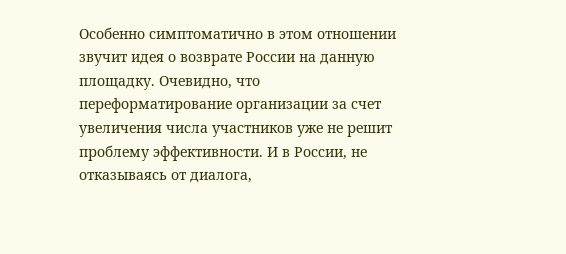Особенно симптоматично в этом отношении звучит идея о возврате России на данную площадку. Очевидно, что переформатирование организации за счет увеличения числа участников уже не решит проблему эффективности. И в России, не отказываясь от диалога,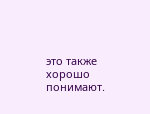это также хорошо понимают.